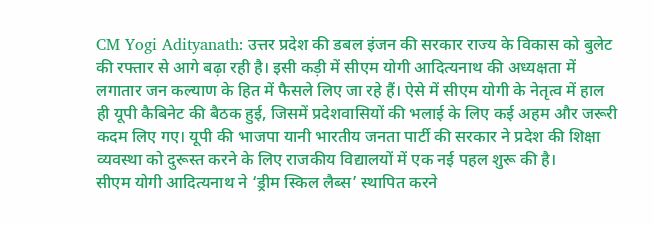CM Yogi Adityanath: उत्तर प्रदेश की डबल इंजन की सरकार राज्य के विकास को बुलेट की रफ्तार से आगे बढ़ा रही है। इसी कड़ी में सीएम योगी आदित्यनाथ की अध्यक्षता में लगातार जन कल्याण के हित में फैसले लिए जा रहे हैं। ऐसे में सीएम योगी के नेतृत्व में हाल ही यूपी कैबिनेट की बैठक हुई, जिसमें प्रदेशवासियों की भलाई के लिए कई अहम और जरूरी कदम लिए गए। यूपी की भाजपा यानी भारतीय जनता पार्टी की सरकार ने प्रदेश की शिक्षा व्यवस्था को दुरूस्त करने के लिए राजकीय विद्यालयों में एक नई पहल शुरू की है।
सीएम योगी आदित्यनाथ ने ‘ड्रीम स्किल लैब्स’ स्थापित करने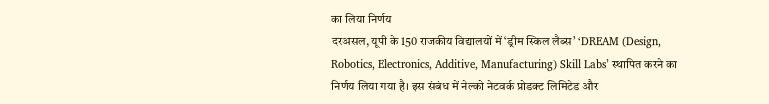का लिया निर्णय
दरअसल, यूपी के 150 राजकीय विद्यालयों में ‘ड्रीम स्किल लैब्स’ ‘DREAM (Design, Robotics, Electronics, Additive, Manufacturing) Skill Labs’ स्थापित करने का निर्णय लिया गया है। इस संबंध में नेल्को नेटवर्क प्रोडक्ट लिमिटेड और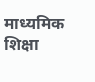माध्यमिक शिक्षा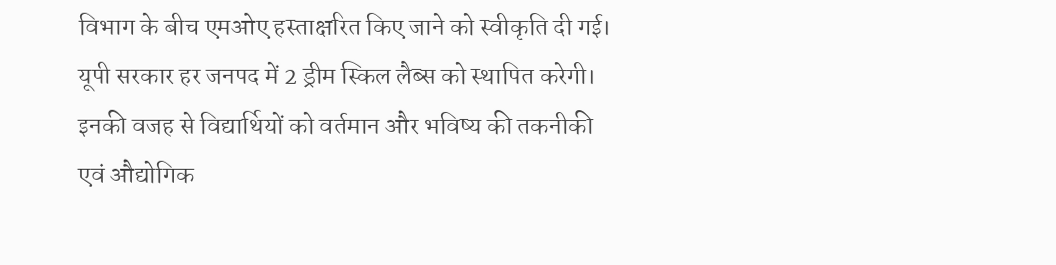विभाग के बीच एमओए हस्ताक्षरित किए जाने को स्वीकृति दी गई। यूपी सरकार हर जनपद में 2 ड्रीम स्किल लैब्स को स्थापित करेगी। इनकी वजह से विद्यार्थियों को वर्तमान और भविष्य की तकनीकी एवं औद्योगिक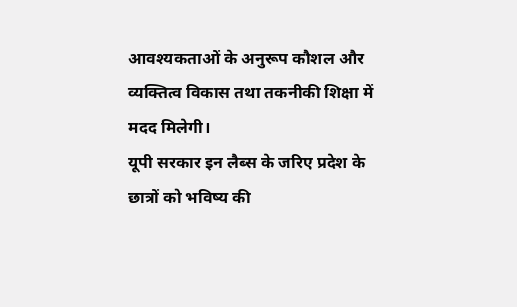आवश्यकताओं के अनुरूप कौशल और व्यक्तित्व विकास तथा तकनीकी शिक्षा में मदद मिलेगी।
यूपी सरकार इन लैब्स के जरिए प्रदेश के छात्रों को भविष्य की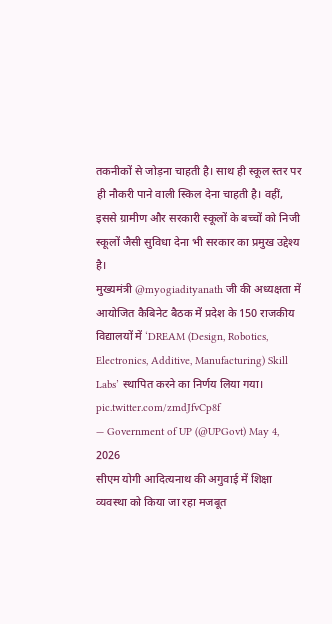तकनीकों से जोड़ना चाहती है। साथ ही स्कूल स्तर पर ही नौकरी पाने वाली स्किल देना चाहती है। वहीं, इससे ग्रामीण और सरकारी स्कूलों के बच्चों को निजी स्कूलों जैसी सुविधा देना भी सरकार का प्रमुख उद्देश्य है।
मुख्यमंत्री @myogiadityanath जी की अध्यक्षता में आयोजित कैबिनेट बैठक में प्रदेश के 150 राजकीय विद्यालयों में ‘DREAM (Design, Robotics, Electronics, Additive, Manufacturing) Skill Labs’ स्थापित करने का निर्णय लिया गया। pic.twitter.com/zmdJfvCp8f
— Government of UP (@UPGovt) May 4, 2026
सीएम योगी आदित्यनाथ की अगुवाई में शिक्षा व्यवस्था को किया जा रहा मजबूत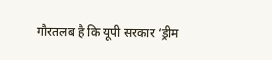गौरतलब है कि यूपी सरकार ‘ड्रीम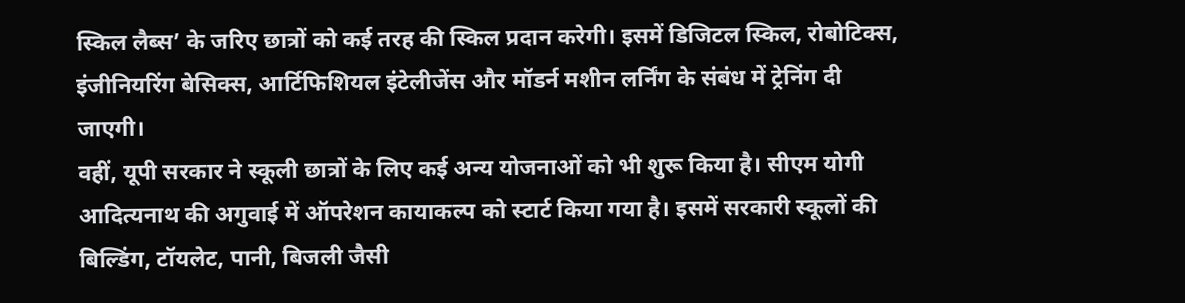स्किल लैब्स’ के जरिए छात्रों को कई तरह की स्किल प्रदान करेगी। इसमें डिजिटल स्किल, रोबोटिक्स, इंजीनियरिंग बेसिक्स, आर्टिफिशियल इंटेलीजेंस और मॉडर्न मशीन लर्निंग के संबंध में ट्रेनिंग दी जाएगी।
वहीं, यूपी सरकार ने स्कूली छात्रों के लिए कई अन्य योजनाओं को भी शुरू किया है। सीएम योगी आदित्यनाथ की अगुवाई में ऑपरेशन कायाकल्प को स्टार्ट किया गया है। इसमें सरकारी स्कूलों की बिल्डिंग, टॉयलेट, पानी, बिजली जैसी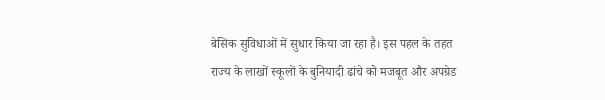बेसिक सुविधाओं में सुधार किया जा रहा है। इस पहल के तहत राज्य के लाखों स्कूलों के बुनियादी ढांचे को मजबूत और अपग्रेड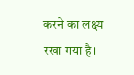करने का लक्ष्य रखा गया है।